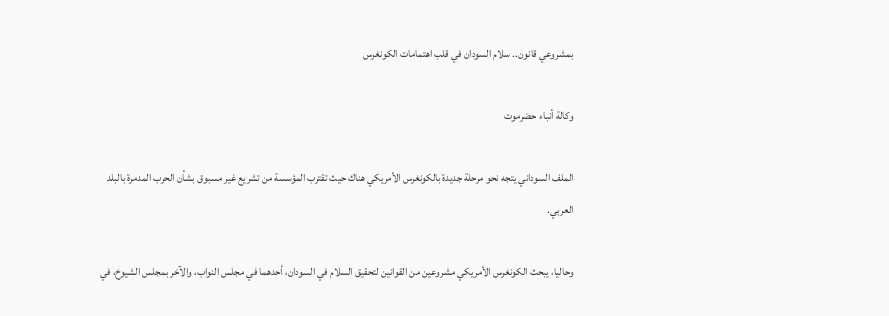بمشروعي قانون.. سلام السودان في قلب اهتمامات الكونغرس

وكالة أنباء حضرموت

الملف السوداني يتجه نحو مرحلة جديدة بالكونغرس الأمريكي هناك حيث تقترب المؤسسة من تشريع غير مسبوق بشأن الحرب المدمرة بالبلد العربي.

وحاليا، يبحث الكونغرس الأمريكي مشروعين من القوانين لتحقيق السلام في السودان، أحدهما في مجلس النواب، والآخر بمجلس الشيوخ، في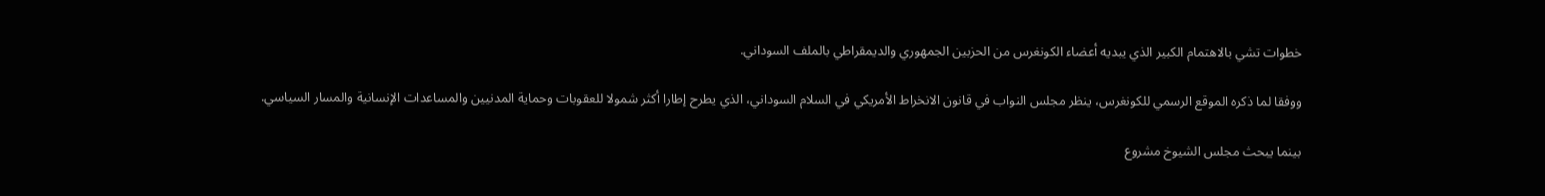خطوات تشي بالاهتمام الكبير الذي يبديه أعضاء الكونغرس من الحزبين الجمهوري والديمقراطي بالملف السوداني.

ووفقا لما ذكره الموقع الرسمي للكونغرس، ينظر مجلس النواب في قانون الانخراط الأمريكي في السلام السوداني، الذي يطرح إطارا أكثر شمولا للعقوبات وحماية المدنيين والمساعدات الإنسانية والمسار السياسي.

بينما يبحث مجلس الشيوخ مشروع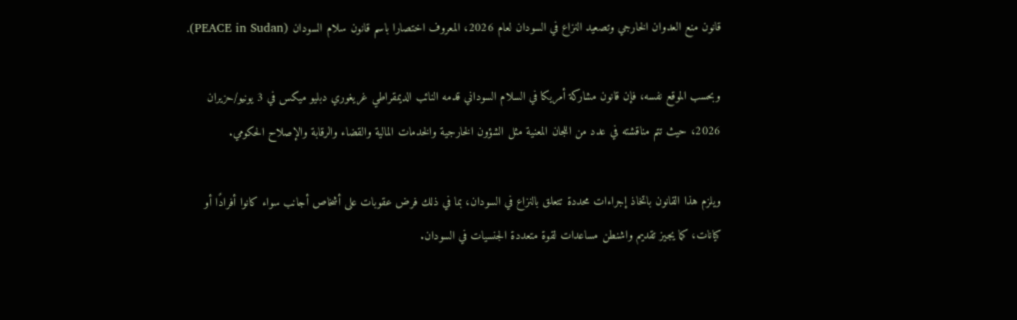قانون منع العدوان الخارجي وتصعيد النزاع في السودان لعام 2026، المعروف اختصارا باسم قانون سلام السودان (PEACE in Sudan).

وبحسب الموقع نفسه، فإن قانون مشاركة أمريكا في السلام السوداني قدمه النائب الديمقراطي غريغوري دبليو ميكس في 3 يونيو/حزيران 2026، حيث تتم مناقشته في عدد من اللجان المعنية مثل الشؤون الخارجية والخدمات المالية والقضاء والرقابة والإصلاح الحكومي.

ويلزم هذا القانون باتخاذ إجراءات محددة تتعلق بالنزاع في السودان، بما في ذلك فرض عقوبات على أشخاص أجانب سواء كانوا أفرادًا أو كيانات، كما يجيز تقديم واشنطن مساعدات لقوة متعددة الجنسيات في السودان.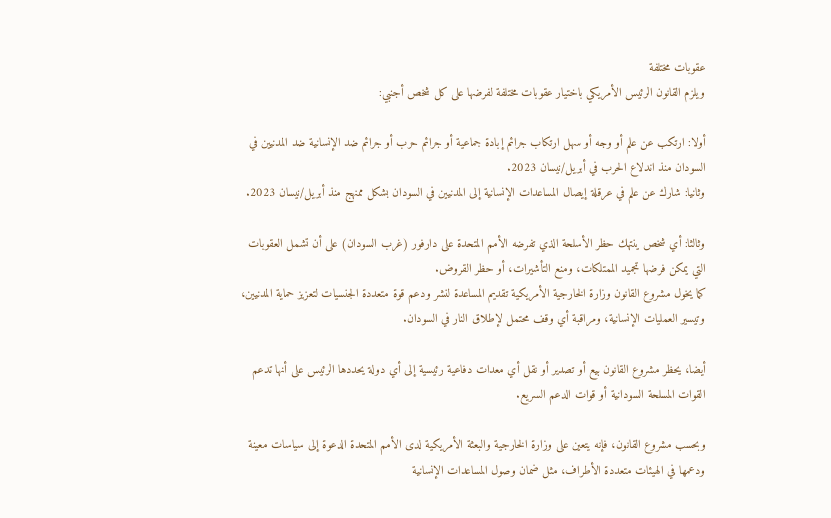عقوبات مختلفة
ويلزم القانون الرئيس الأمريكي باختيار عقوبات مختلفة لفرضها على كل شخص أجنبي:

أولا: ارتكب عن علم أو وجه أو سهل ارتكاب جرائم إبادة جماعية أو جرائم حرب أو جرائم ضد الإنسانية ضد المدنيين في السودان منذ اندلاع الحرب في أبريل/نيسان 2023.
وثانيا: شارك عن علم في عرقلة إيصال المساعدات الإنسانية إلى المدنيين في السودان بشكل ممنهج منذ أبريل/نيسان 2023.

وثالثا: أي شخص ينتهك حظر الأسلحة الذي تفرضه الأمم المتحدة على دارفور (غرب السودان) على أن تشمل العقوبات التي يمكن فرضها تجميد الممتلكات، ومنع التأشيرات، أو حظر القروض.
كما يخول مشروع القانون وزارة الخارجية الأمريكية تقديم المساعدة لنشر ودعم قوة متعددة الجنسيات لتعزيز حماية المدنيين، وتيسير العمليات الإنسانية، ومراقبة أي وقف محتمل لإطلاق النار في السودان.

أيضا، يحظر مشروع القانون بيع أو تصدير أو نقل أي معدات دفاعية رئيسية إلى أي دولة يحددها الرئيس على أنها تدعم القوات المسلحة السودانية أو قوات الدعم السريع.

وبحسب مشروع القانون، فإنه يتعين على وزارة الخارجية والبعثة الأمريكية لدى الأمم المتحدة الدعوة إلى سياسات معينة ودعمها في الهيئات متعددة الأطراف، مثل ضمان وصول المساعدات الإنسانية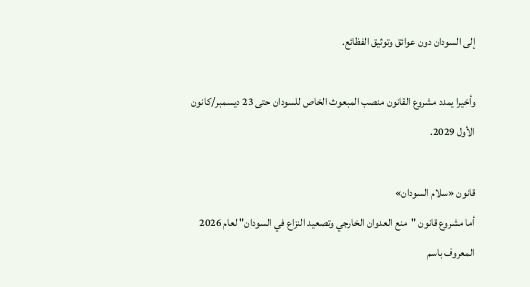إلى السودان دون عوائق وتوثيق الفظائع.

وأخيرا يمدد مشروع القانون منصب المبعوث الخاص للسودان حتى 23 ديسمبر/كانون الأول 2029.

قانون «سلام السودان»
أما مشروع قانون "منع العدوان الخارجي وتصعيد النزاع في السودان" لعام 2026 المعروف باسم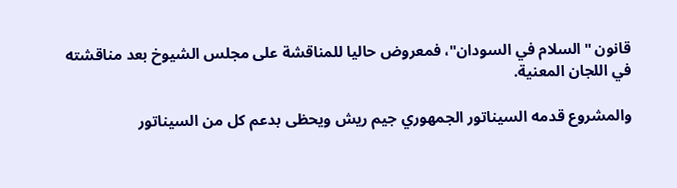قانون "السلام في السودان"، فمعروض حاليا للمناقشة على مجلس الشيوخ بعد مناقشته في اللجان المعنية.

والمشروع قدمه السيناتور الجمهوري جيم ريش ويحظى بدعم كل من السيناتور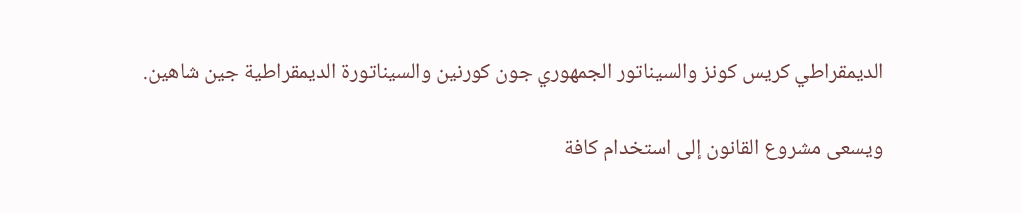الديمقراطي كريس كونز والسيناتور الجمهوري جون كورنين والسيناتورة الديمقراطية جين شاهين.

ويسعى مشروع القانون إلى استخدام كافة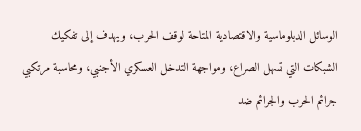الوسائل الدبلوماسية والاقتصادية المتاحة لوقف الحرب، ويهدف إلى تفكيك الشبكات التي تسهل الصراع، ومواجهة التدخل العسكري الأجنبي، ومحاسبة مرتكبي جرائم الحرب والجرائم ضد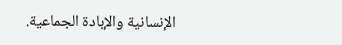الإنسانية والإبادة الجماعية.